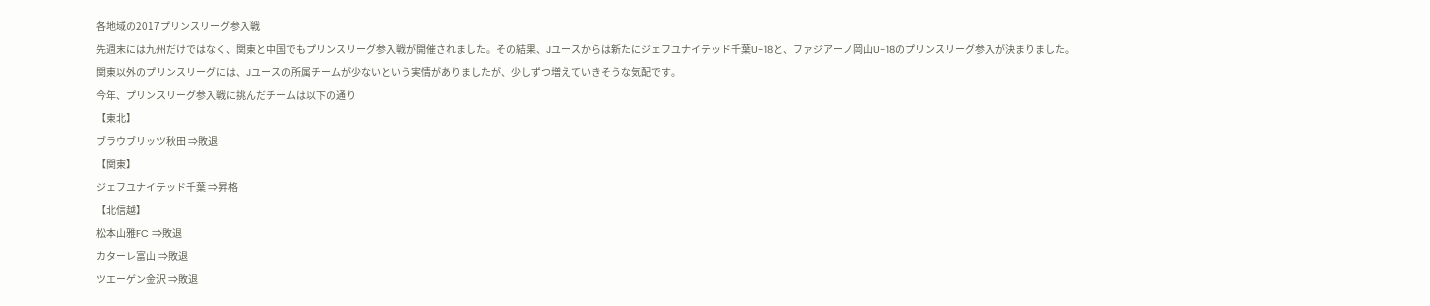各地域の2017プリンスリーグ参入戦
先週末には九州だけではなく、関東と中国でもプリンスリーグ参入戦が開催されました。その結果、Jユースからは新たにジェフユナイテッド千葉U-18と、ファジアーノ岡山U-18のプリンスリーグ参入が決まりました。
関東以外のプリンスリーグには、Jユースの所属チームが少ないという実情がありましたが、少しずつ増えていきそうな気配です。
今年、プリンスリーグ参入戦に挑んだチームは以下の通り
【東北】
ブラウブリッツ秋田 ⇒敗退
【関東】
ジェフユナイテッド千葉 ⇒昇格
【北信越】
松本山雅FC ⇒敗退
カターレ富山 ⇒敗退
ツエーゲン金沢 ⇒敗退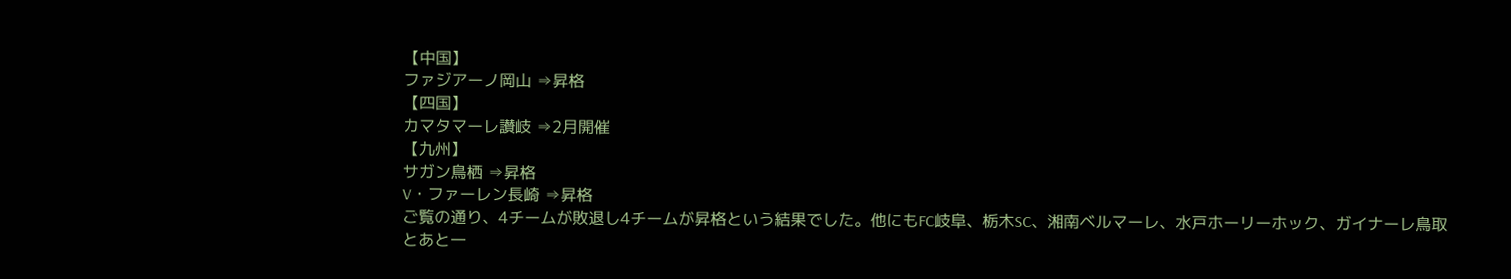【中国】
ファジアーノ岡山 ⇒昇格
【四国】
カマタマーレ讃岐 ⇒2月開催
【九州】
サガン鳥栖 ⇒昇格
V・ファーレン長崎 ⇒昇格
ご覧の通り、4チームが敗退し4チームが昇格という結果でした。他にもFC岐阜、栃木SC、湘南ベルマーレ、水戸ホーリーホック、ガイナーレ鳥取とあと一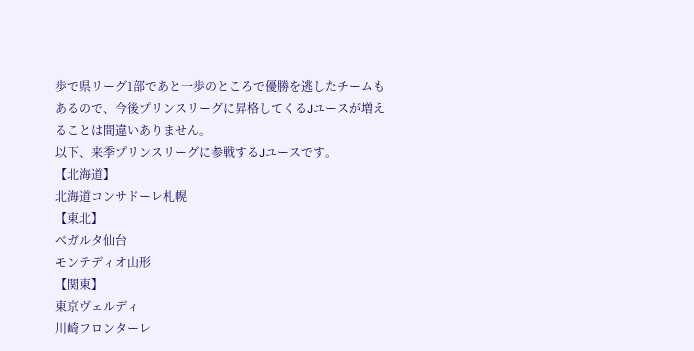歩で県リーグ1部であと一歩のところで優勝を逃したチームもあるので、今後プリンスリーグに昇格してくるJユースが増えることは間違いありません。
以下、来季プリンスリーグに参戦するJユースです。
【北海道】
北海道コンサドーレ札幌
【東北】
ベガルタ仙台
モンテディオ山形
【関東】
東京ヴェルディ
川崎フロンターレ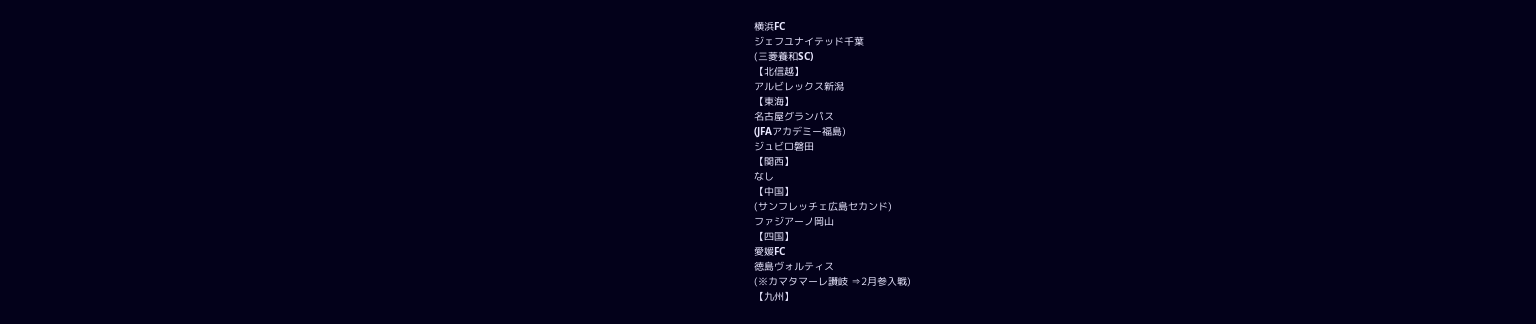横浜FC
ジェフユナイテッド千葉
(三菱養和SC)
【北信越】
アルビレックス新潟
【東海】
名古屋グランパス
(JFAアカデミー福島)
ジュビロ磐田
【関西】
なし
【中国】
(サンフレッチェ広島セカンド)
ファジアーノ岡山
【四国】
愛媛FC
徳島ヴォルティス
(※カマタマーレ讃岐 ⇒2月参入戦)
【九州】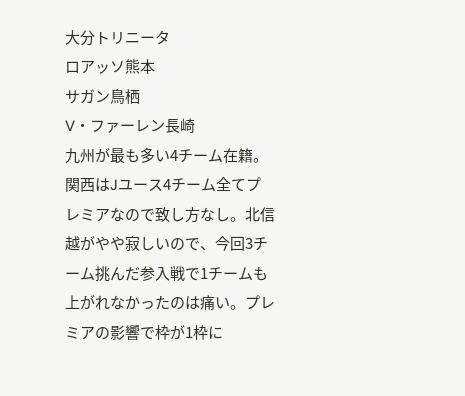大分トリニータ
ロアッソ熊本
サガン鳥栖
V・ファーレン長崎
九州が最も多い4チーム在籍。関西はJユース4チーム全てプレミアなので致し方なし。北信越がやや寂しいので、今回3チーム挑んだ参入戦で1チームも上がれなかったのは痛い。プレミアの影響で枠が1枠に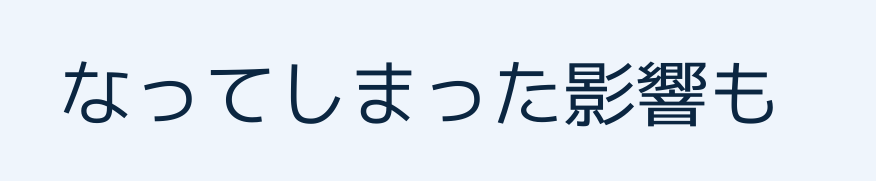なってしまった影響も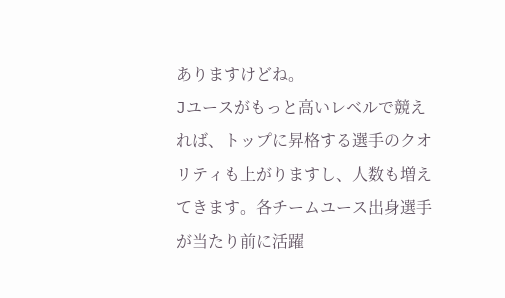ありますけどね。
Jユースがもっと高いレベルで競えれば、トップに昇格する選手のクオリティも上がりますし、人数も増えてきます。各チームユース出身選手が当たり前に活躍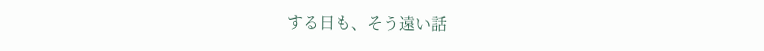する日も、そう遠い話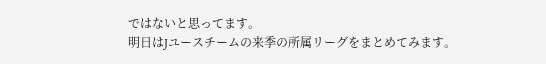ではないと思ってます。
明日はJユースチームの来季の所属リーグをまとめてみます。